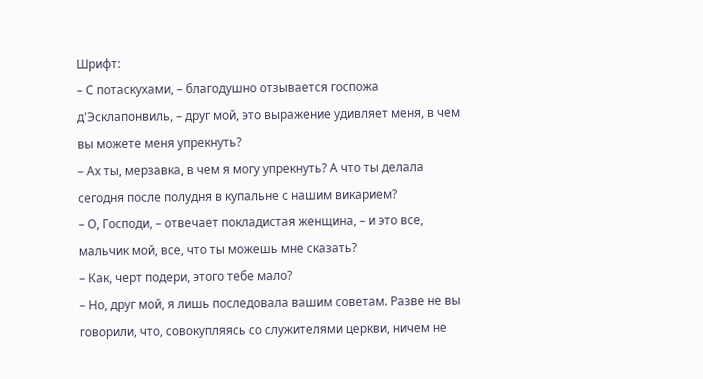Шрифт:
– С потаскухами, – благодушно отзывается госпожа д'Эсклапонвиль, – друг мой, это выражение удивляет меня, в чем вы можете меня упрекнуть?
– Ах ты, мерзавка, в чем я могу упрекнуть? А что ты делала сегодня после полудня в купальне с нашим викарием?
– О, Господи, – отвечает покладистая женщина, – и это все, мальчик мой, все, что ты можешь мне сказать?
– Как, черт подери, этого тебе мало?
– Но, друг мой, я лишь последовала вашим советам. Разве не вы говорили, что, совокупляясь со служителями церкви, ничем не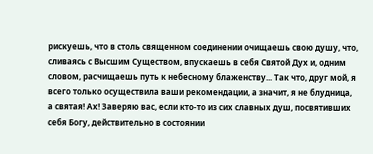рискуешь, что в столь священном соединении очищаешь свою душу, что, сливаясь с Высшим Существом, впускаешь в себя Святой Дух и, одним словом, расчищаешь путь к небесному блаженству... Так что, друг мой, я всего только осуществила ваши рекомендации, а значит, я не блудница, а святая! Ах! Заверяю вас, если кто-то из сих славных душ, посвятивших себя Богу, действительно в состоянии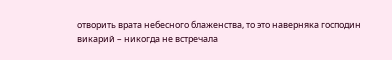отворить врата небесного блаженства, то это наверняка господин викарий – никогда не встречала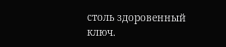столь здоровенный ключ.